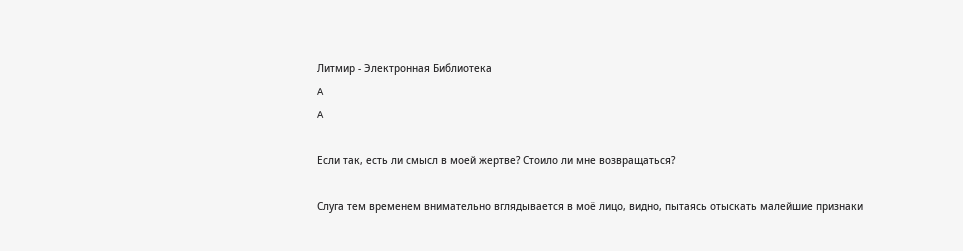Литмир - Электронная Библиотека
A
A

Если так, есть ли смысл в моей жертве? Стоило ли мне возвращаться?

Слуга тем временем внимательно вглядывается в моё лицо, видно, пытаясь отыскать малейшие признаки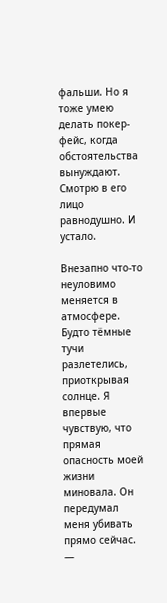фальши. Но я тоже умею делать покер-фейс, когда обстоятельства вынуждают. Смотрю в его лицо равнодушно. И устало.

Внезапно что-то неуловимо меняется в атмосфере. Будто тёмные тучи разлетелись, приоткрывая солнце. Я впервые чувствую, что прямая опасность моей жизни миновала. Он передумал меня убивать прямо сейчас. —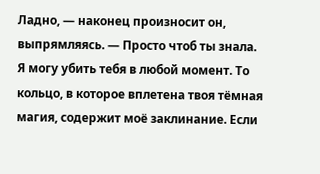Ладно, — наконец произносит он, выпрямляясь. — Просто чтоб ты знала. Я могу убить тебя в любой момент. То кольцо, в которое вплетена твоя тёмная магия, содержит моё заклинание. Если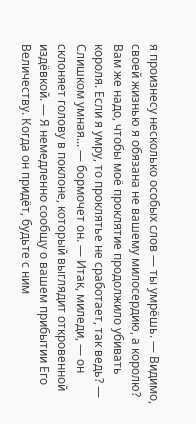я произнесу несколько особых слов — ты умрёшь. — Видимо, своей жизнью я обязана не вашему милосердию, а королю? Вам же надо, чтобы моё проклятие продолжило убивать короля. Если я умру, то проклятье не сработает, так ведь? — Слишком умная... — бормочет он. — Итак, миледи, — он склоняет голову в поклоне, который выглядит откровенной издёвкой. — Я немедленно сообщу о вашем прибытии Его Величеству. Когда он придёт, будьте с ним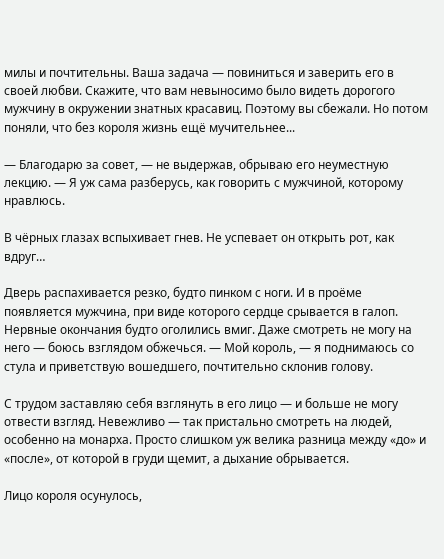милы и почтительны. Ваша задача — повиниться и заверить его в своей любви. Скажите, что вам невыносимо было видеть дорогого мужчину в окружении знатных красавиц. Поэтому вы сбежали. Но потом поняли, что без короля жизнь ещё мучительнее...

— Благодарю за совет, — не выдержав, обрываю его неуместную лекцию. — Я уж сама разберусь, как говорить с мужчиной, которому нравлюсь.

В чёрных глазах вспыхивает гнев. Не успевает он открыть рот, как вдруг…

Дверь распахивается резко, будто пинком с ноги. И в проёме появляется мужчина, при виде которого сердце срывается в галоп. Нервные окончания будто оголились вмиг. Даже смотреть не могу на него — боюсь взглядом обжечься. — Мой король, — я поднимаюсь со стула и приветствую вошедшего, почтительно склонив голову.

С трудом заставляю себя взглянуть в его лицо — и больше не могу отвести взгляд. Невежливо — так пристально смотреть на людей, особенно на монарха. Просто слишком уж велика разница между «до» и «после», от которой в груди щемит, а дыхание обрывается.

Лицо короля осунулось,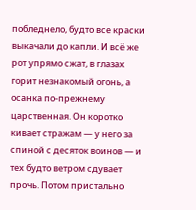побледнело, будто все краски выкачали до капли. И всё же рот упрямо сжат, в глазах горит незнакомый огонь, а осанка по-прежнему царственная. Он коротко кивает стражам — у него за спиной с десяток воинов — и тех будто ветром сдувает прочь. Потом пристально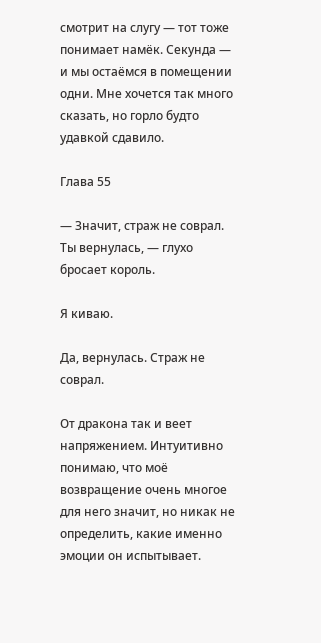смотрит на слугу — тот тоже понимает намёк. Секунда — и мы остаёмся в помещении одни. Мне хочется так много сказать, но горло будто удавкой сдавило.

Глава 55

— Значит, страж не соврал. Ты вернулась, — глухо бросает король.

Я киваю.

Да, вернулась. Страж не соврал.

От дракона так и веет напряжением. Интуитивно понимаю, что моё возвращение очень многое для него значит, но никак не определить, какие именно эмоции он испытывает.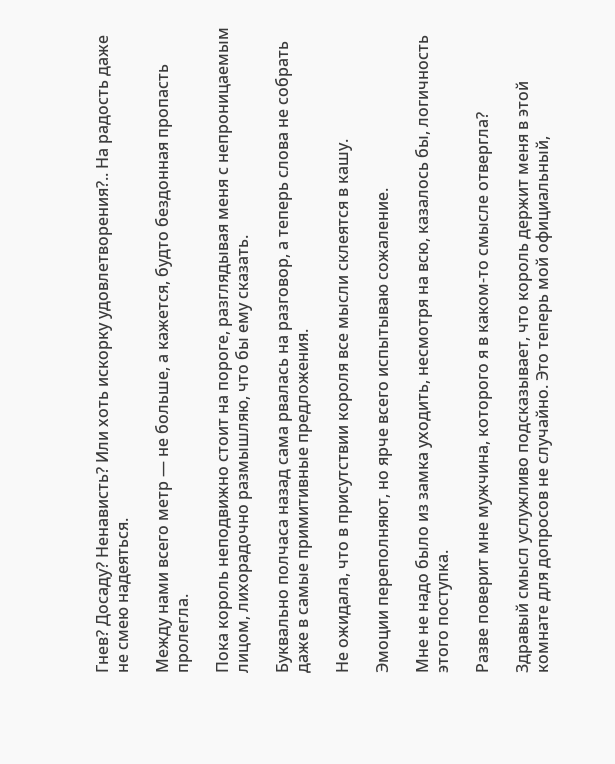Гнев? Досаду? Ненависть? Или хоть искорку удовлетворения?.. На радость даже не смею надеяться.

Между нами всего метр — не больше, а кажется, будто бездонная пропасть пролегла.

Пока король неподвижно стоит на пороге, разглядывая меня с непроницаемым лицом, лихорадочно размышляю, что бы ему сказать.

Буквально полчаса назад сама рвалась на разговор, а теперь слова не собрать даже в самые примитивные предложения.

Не ожидала, что в присутствии короля все мысли склеятся в кашу.

Эмоции переполняют, но ярче всего испытываю сожаление.

Мне не надо было из замка уходить, несмотря на всю, казалось бы, логичность этого поступка.

Разве поверит мне мужчина, которого я в каком-то смысле отвергла?

Здравый смысл услужливо подсказывает, что король держит меня в этой комнате для допросов не случайно. Это теперь мой официальный,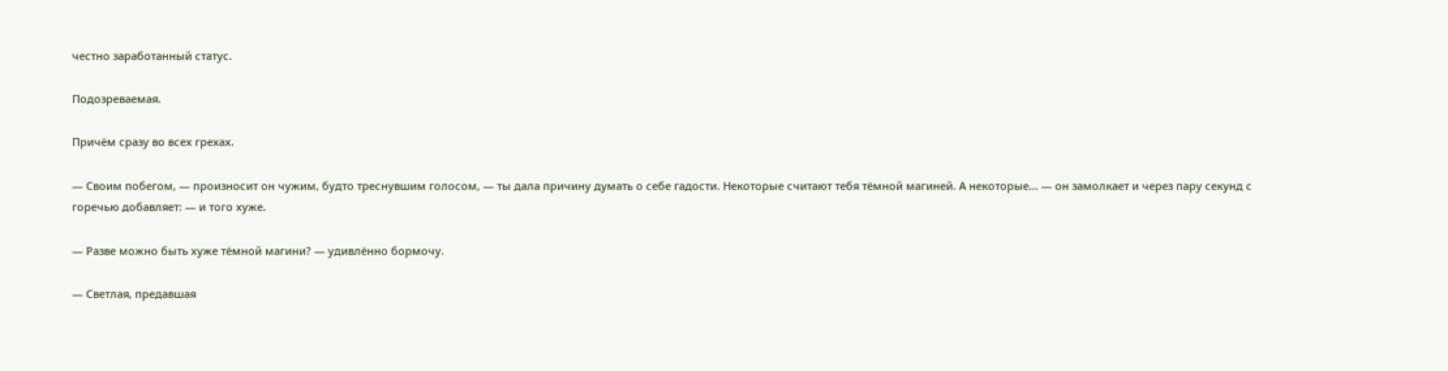честно заработанный статус.

Подозреваемая.

Причём сразу во всех грехах.

— Своим побегом, — произносит он чужим, будто треснувшим голосом, — ты дала причину думать о себе гадости. Некоторые считают тебя тёмной магиней. А некоторые… — он замолкает и через пару секунд с горечью добавляет: — и того хуже.

— Разве можно быть хуже тёмной магини? — удивлённо бормочу.

— Светлая, предавшая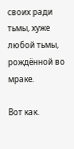своих ради тьмы, хуже любой тьмы, рождённой во мраке.

Вот как.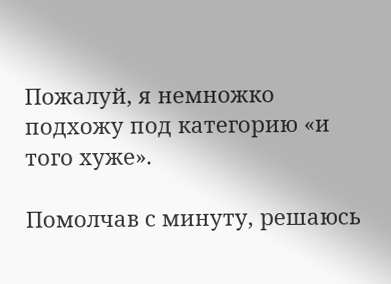Пожалуй, я немножко подхожу под категорию «и того хуже».

Помолчав с минуту, решаюсь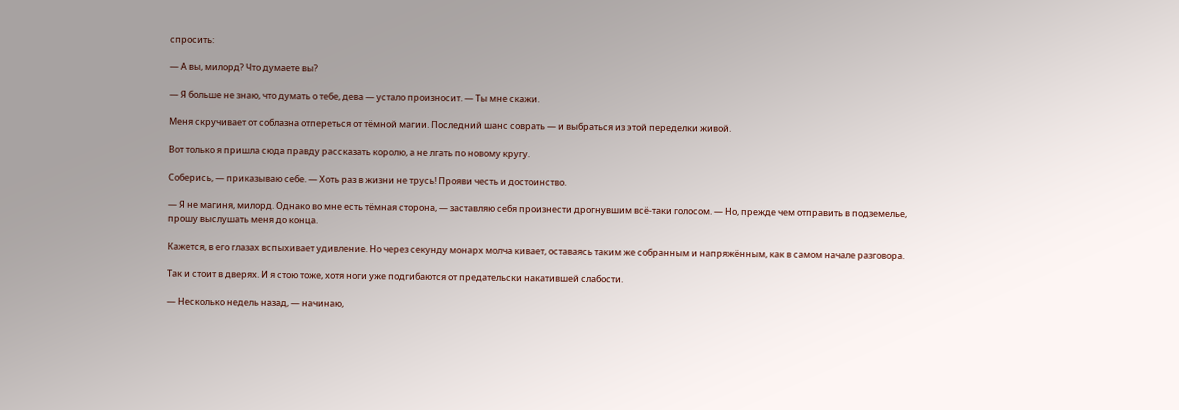спросить:

— А вы, милорд? Что думаете вы?

— Я больше не знаю, что думать о тебе, дева — устало произносит. — Ты мне скажи.

Меня скручивает от соблазна отпереться от тёмной магии. Последний шанс соврать — и выбраться из этой переделки живой.

Вот только я пришла сюда правду рассказать королю, а не лгать по новому кругу.

Соберись, — приказываю себе. — Хоть раз в жизни не трусь! Прояви честь и достоинство.

— Я не магиня, милорд. Однако во мне есть тёмная сторона, — заставляю себя произнести дрогнувшим всё-таки голосом. — Но, прежде чем отправить в подземелье, прошу выслушать меня до конца.

Кажется, в его глазах вспыхивает удивление. Но через секунду монарх молча кивает, оставаясь таким же собранным и напряжённым, как в самом начале разговора.

Так и стоит в дверях. И я стою тоже, хотя ноги уже подгибаются от предательски накатившей слабости.

— Несколько недель назад, — начинаю,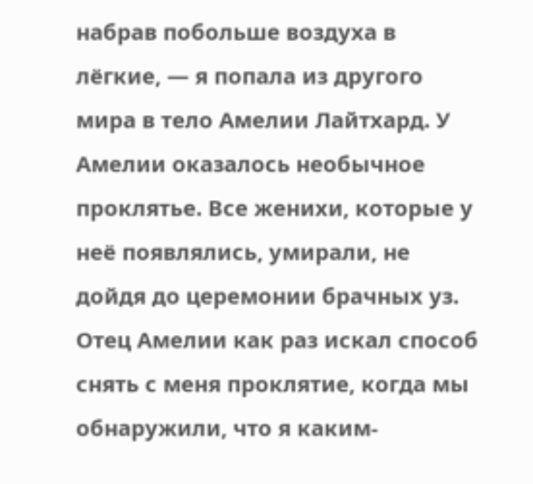набрав побольше воздуха в лёгкие, — я попала из другого мира в тело Амелии Лайтхард. У Амелии оказалось необычное проклятье. Все женихи, которые у неё появлялись, умирали, не дойдя до церемонии брачных уз. Отец Амелии как раз искал способ снять с меня проклятие, когда мы обнаружили, что я каким-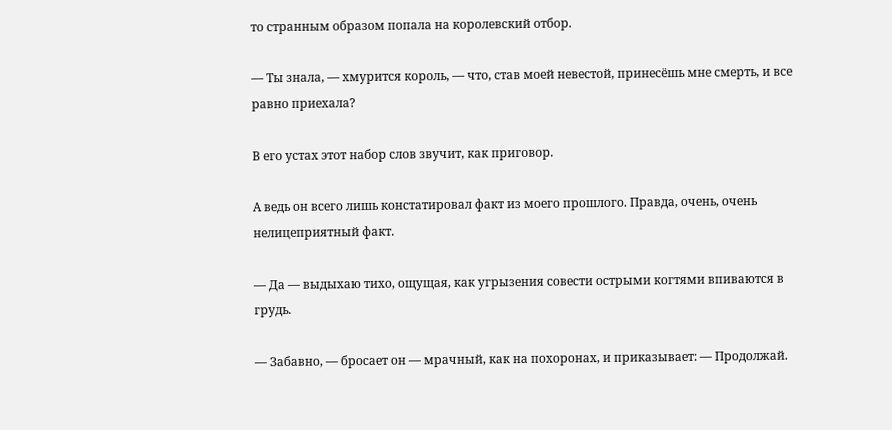то странным образом попала на королевский отбор.

— Ты знала, — хмурится король, — что, став моей невестой, принесёшь мне смерть, и все равно приехала?

В его устах этот набор слов звучит, как приговор.

А ведь он всего лишь констатировал факт из моего прошлого. Правда, очень, очень нелицеприятный факт.

— Да — выдыхаю тихо, ощущая, как угрызения совести острыми когтями впиваются в грудь.

— Забавно, — бросает он — мрачный, как на похоронах, и приказывает: — Продолжай.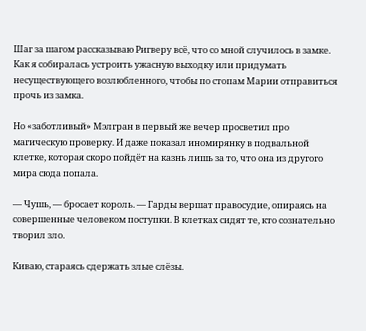Шаг за шагом рассказываю Ригверу всё, что со мной случилось в замке. Как я собиралась устроить ужасную выходку или придумать несуществующего возлюбленного, чтобы по стопам Марии отправиться прочь из замка.

Но «заботливый» Мэлгран в первый же вечер просветил про магическую проверку. И даже показал иномирянку в подвальной клетке, которая скоро пойдёт на казнь лишь за то, что она из другого мира сюда попала.

— Чушь, — бросает король. — Гарды вершат правосудие, опираясь на совершенные человеком поступки. В клетках сидят те, кто сознательно творил зло.

Киваю, стараясь сдержать злые слёзы.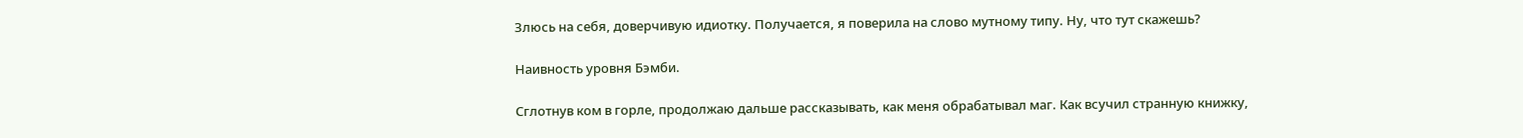Злюсь на себя, доверчивую идиотку. Получается, я поверила на слово мутному типу. Ну, что тут скажешь?

Наивность уровня Бэмби.

Сглотнув ком в горле, продолжаю дальше рассказывать, как меня обрабатывал маг. Как всучил странную книжку,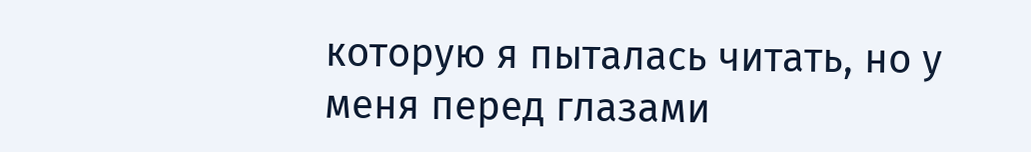которую я пыталась читать, но у меня перед глазами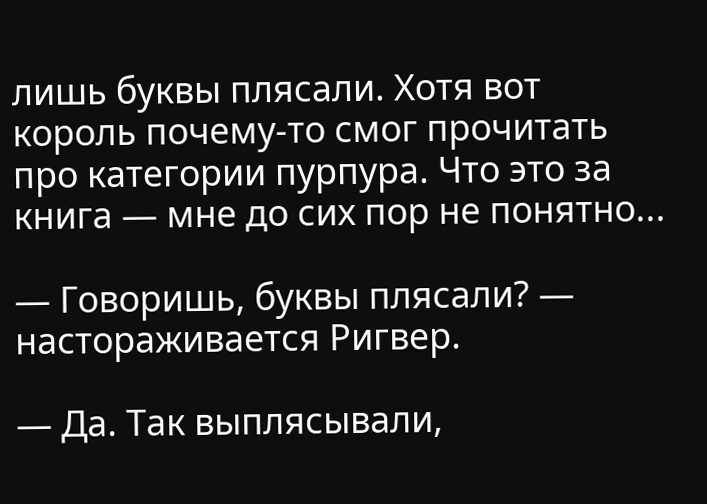лишь буквы плясали. Хотя вот король почему-то смог прочитать про категории пурпура. Что это за книга — мне до сих пор не понятно...

— Говоришь, буквы плясали? — настораживается Ригвер.

— Да. Так выплясывали,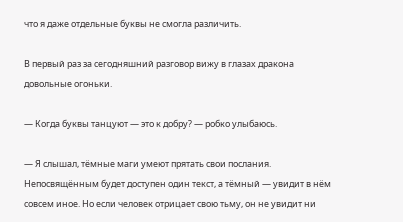что я даже отдельные буквы не смогла различить.

В первый раз за сегодняшний разговор вижу в глазах дракона довольные огоньки.

— Когда буквы танцуют — это к добру? — робко улыбаюсь.

— Я слышал, тёмные маги умеют прятать свои послания. Непосвящённым будет доступен один текст, а тёмный — увидит в нём совсем иное. Но если человек отрицает свою тьму, он не увидит ни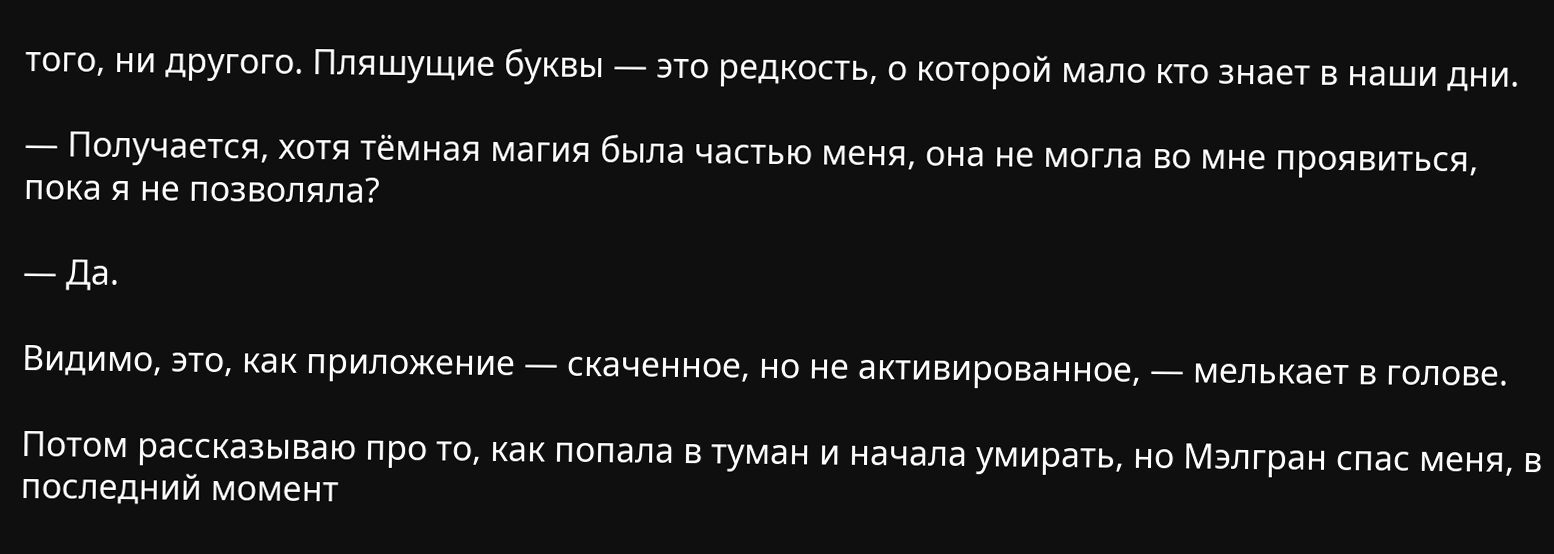того, ни другого. Пляшущие буквы — это редкость, о которой мало кто знает в наши дни.

— Получается, хотя тёмная магия была частью меня, она не могла во мне проявиться, пока я не позволяла?

— Да.

Видимо, это, как приложение — скаченное, но не активированное, — мелькает в голове.

Потом рассказываю про то, как попала в туман и начала умирать, но Мэлгран спас меня, в последний момент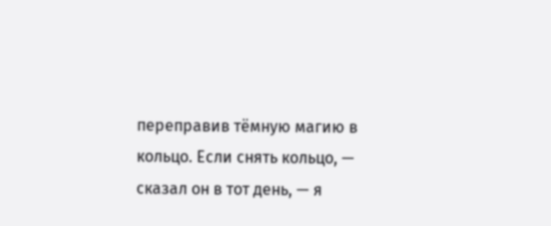переправив тёмную магию в кольцо. Если снять кольцо, — сказал он в тот день, — я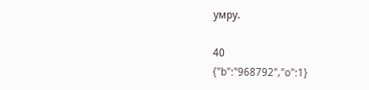умру.

40
{"b":"968792","o":1}